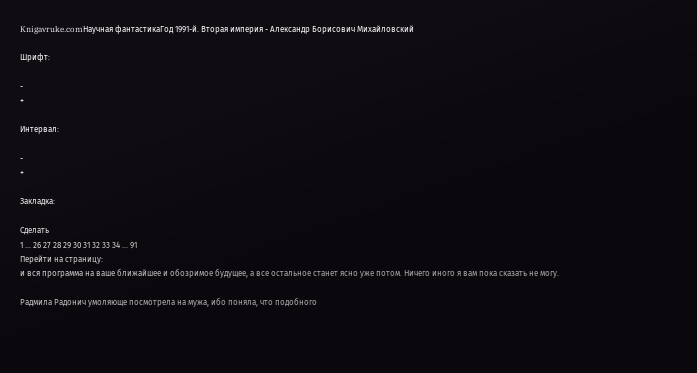Knigavruke.comНаучная фантастикаГод 1991-й. Вторая империя - Александр Борисович Михайловский

Шрифт:

-
+

Интервал:

-
+

Закладка:

Сделать
1 ... 26 27 28 29 30 31 32 33 34 ... 91
Перейти на страницу:
и вся программа на ваше ближайшее и обозримое будущее, а все остальное станет ясно уже потом. Ничего иного я вам пока сказать не могу.

Радмила Радонич умоляюще посмотрела на мужа, ибо поняла, что подобного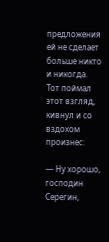предложения ей не сделает больше никто и никогда. Тот поймал этот взгляд, кивнул и со вздохом произнес:

— Ну хорошо, господин Серегин,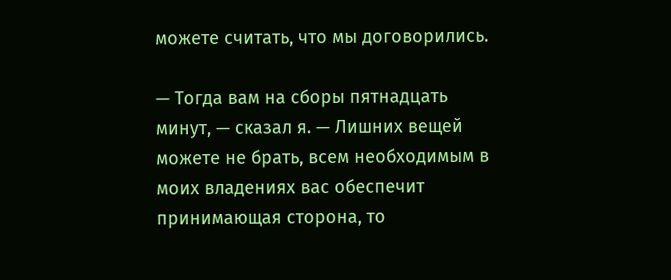можете считать, что мы договорились.

— Тогда вам на сборы пятнадцать минут, — сказал я. — Лишних вещей можете не брать, всем необходимым в моих владениях вас обеспечит принимающая сторона, то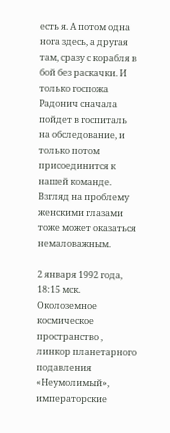есть я. А потом одна нога здесь, а другая там, сразу с корабля в бой без раскачки. И только госпожа Радонич сначала пойдет в госпиталь на обследование, и только потом присоединится к нашей команде. Взгляд на проблему женскими глазами тоже может оказаться немаловажным.

2 января 1992 года, 18:15 мск. Околоземное космическое пространство , линкор планетарного подавления «Неумолимый», императорские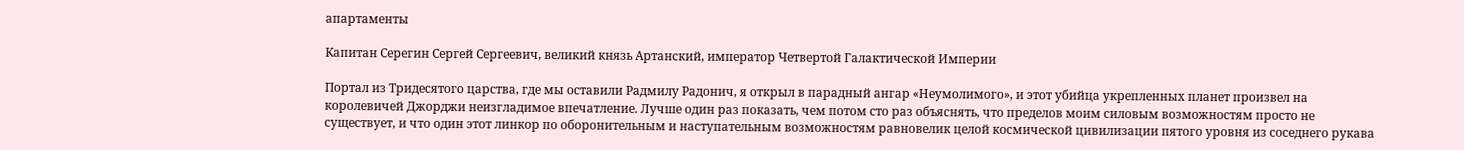апартаменты

Капитан Серегин Сергей Сергеевич, великий князь Артанский, император Четвертой Галактической Империи

Портал из Тридесятого царства, где мы оставили Радмилу Радонич, я открыл в парадный ангар «Неумолимого», и этот убийца укрепленных планет произвел на королевичей Джорджи неизгладимое впечатление. Лучше один раз показать, чем потом сто раз объяснять, что пределов моим силовым возможностям просто не существует, и что один этот линкор по оборонительным и наступательным возможностям равновелик целой космической цивилизации пятого уровня из соседнего рукава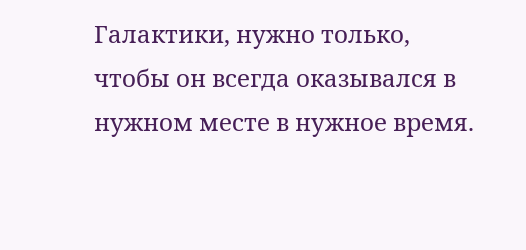Галактики, нужно только, чтобы он всегда оказывался в нужном месте в нужное время.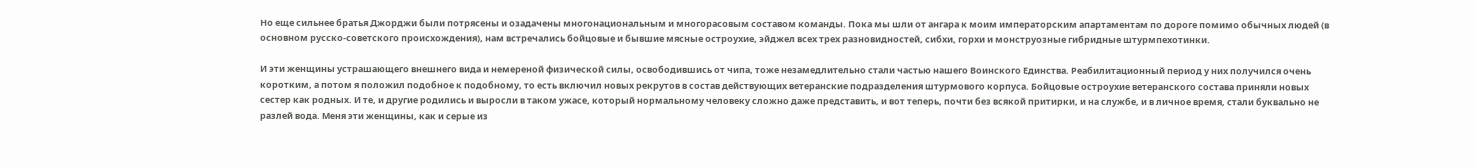Но еще сильнее братья Джорджи были потрясены и озадачены многонациональным и многорасовым составом команды. Пока мы шли от ангара к моим императорским апартаментам по дороге помимо обычных людей (в основном русско-советского происхождения), нам встречались бойцовые и бывшие мясные остроухие, эйджел всех трех разновидностей, сибхи, горхи и монструозные гибридные штурмпехотинки.

И эти женщины устрашающего внешнего вида и немереной физической силы, освободившись от чипа, тоже незамедлительно стали частью нашего Воинского Единства. Реабилитационный период у них получился очень коротким, а потом я положил подобное к подобному, то есть включил новых рекрутов в состав действующих ветеранские подразделения штурмового корпуса. Бойцовые остроухие ветеранского состава приняли новых сестер как родных. И те, и другие родились и выросли в таком ужасе, который нормальному человеку сложно даже представить, и вот теперь, почти без всякой притирки, и на службе, и в личное время, стали буквально не разлей вода. Меня эти женщины, как и серые из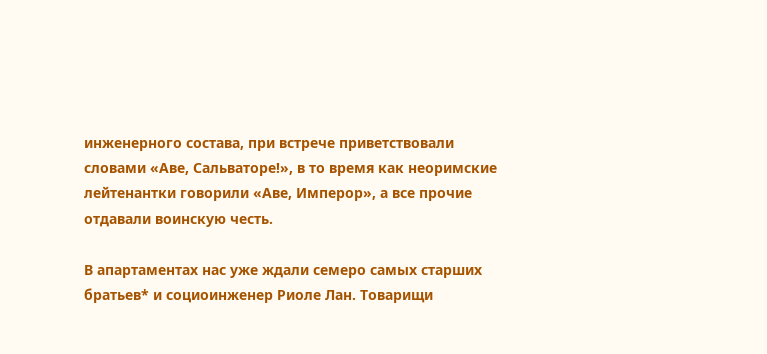инженерного состава, при встрече приветствовали словами «Аве, Сальваторе!», в то время как неоримские лейтенантки говорили «Аве, Имперор», а все прочие отдавали воинскую честь.

В апартаментах нас уже ждали семеро самых старших братьев* и социоинженер Риоле Лан. Товарищи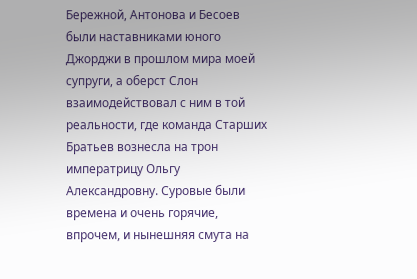Бережной, Антонова и Бесоев были наставниками юного Джорджи в прошлом мира моей супруги, а оберст Слон взаимодействовал с ним в той реальности, где команда Старших Братьев вознесла на трон императрицу Ольгу Александровну. Суровые были времена и очень горячие, впрочем, и нынешняя смута на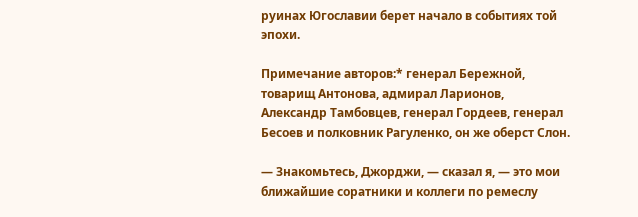руинах Югославии берет начало в событиях той эпохи.

Примечание авторов:* генерал Бережной, товарищ Антонова, адмирал Ларионов, Александр Тамбовцев, генерал Гордеев, генерал Бесоев и полковник Рагуленко, он же оберст Слон.

— Знакомьтесь, Джорджи, — сказал я, — это мои ближайшие соратники и коллеги по ремеслу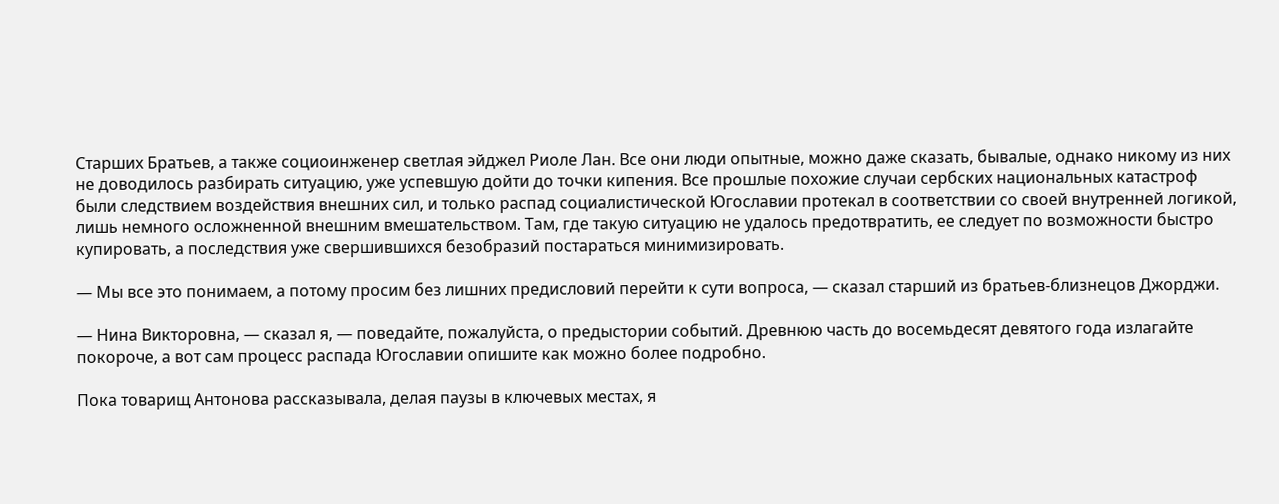Старших Братьев, а также социоинженер светлая эйджел Риоле Лан. Все они люди опытные, можно даже сказать, бывалые, однако никому из них не доводилось разбирать ситуацию, уже успевшую дойти до точки кипения. Все прошлые похожие случаи сербских национальных катастроф были следствием воздействия внешних сил, и только распад социалистической Югославии протекал в соответствии со своей внутренней логикой, лишь немного осложненной внешним вмешательством. Там, где такую ситуацию не удалось предотвратить, ее следует по возможности быстро купировать, а последствия уже свершившихся безобразий постараться минимизировать.

— Мы все это понимаем, а потому просим без лишних предисловий перейти к сути вопроса, — сказал старший из братьев-близнецов Джорджи.

— Нина Викторовна, — сказал я, — поведайте, пожалуйста, о предыстории событий. Древнюю часть до восемьдесят девятого года излагайте покороче, а вот сам процесс распада Югославии опишите как можно более подробно.

Пока товарищ Антонова рассказывала, делая паузы в ключевых местах, я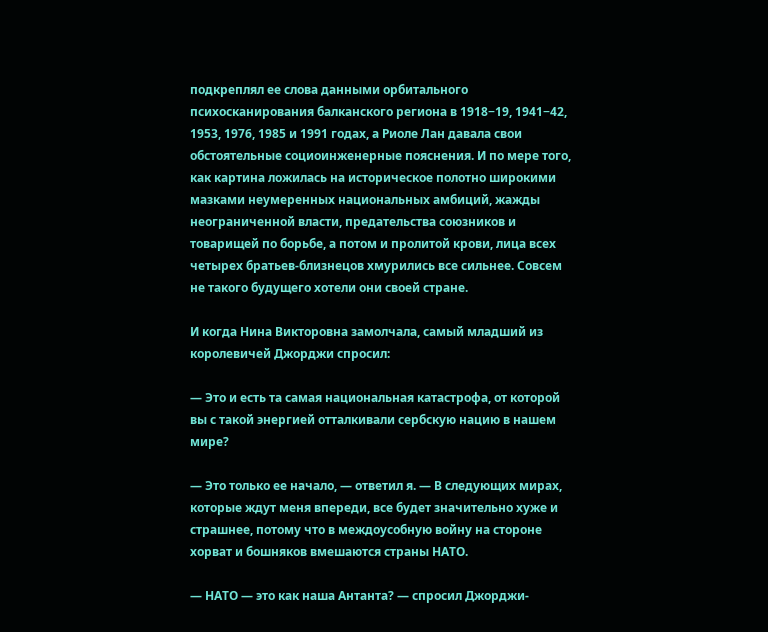подкреплял ее слова данными орбитального психосканирования балканского региона в 1918−19, 1941−42, 1953, 1976, 1985 и 1991 годах, а Риоле Лан давала свои обстоятельные социоинженерные пояснения. И по мере того, как картина ложилась на историческое полотно широкими мазками неумеренных национальных амбиций, жажды неограниченной власти, предательства союзников и товарищей по борьбе, а потом и пролитой крови, лица всех четырех братьев-близнецов хмурились все сильнее. Совсем не такого будущего хотели они своей стране.

И когда Нина Викторовна замолчала, самый младший из королевичей Джорджи спросил:

— Это и есть та самая национальная катастрофа, от которой вы с такой энергией отталкивали сербскую нацию в нашем мире?

— Это только ее начало, — ответил я. — В следующих мирах, которые ждут меня впереди, все будет значительно хуже и страшнее, потому что в междоусобную войну на стороне хорват и бошняков вмешаются страны НАТО.

— НАТО — это как наша Антанта? — спросил Джорджи-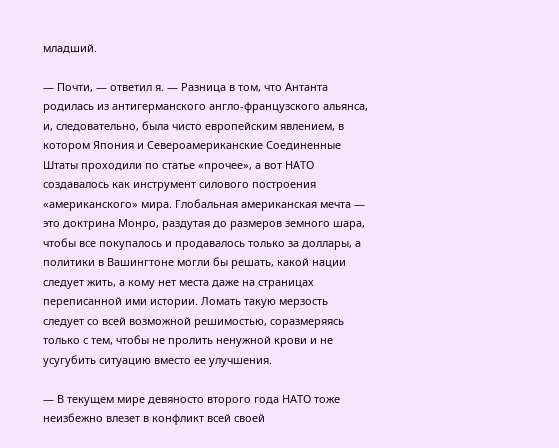младший.

— Почти, — ответил я. — Разница в том, что Антанта родилась из антигерманского англо-французского альянса, и, следовательно, была чисто европейским явлением, в котором Япония и Североамериканские Соединенные Штаты проходили по статье «прочее», а вот НАТО создавалось как инструмент силового построения «американского» мира. Глобальная американская мечта — это доктрина Монро, раздутая до размеров земного шара, чтобы все покупалось и продавалось только за доллары, а политики в Вашингтоне могли бы решать, какой нации следует жить, а кому нет места даже на страницах переписанной ими истории. Ломать такую мерзость следует со всей возможной решимостью, соразмеряясь только с тем, чтобы не пролить ненужной крови и не усугубить ситуацию вместо ее улучшения.

— В текущем мире девяносто второго года НАТО тоже неизбежно влезет в конфликт всей своей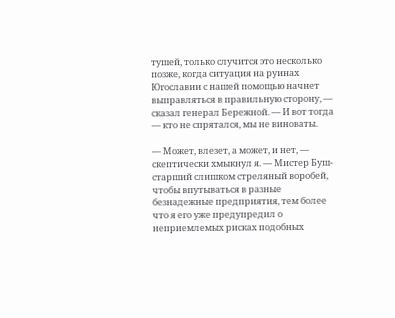тушей, только случится это несколько позже, когда ситуация на руинах Югославии с нашей помощью начнет выправляться в правильную сторону, — сказал генерал Бережной. — И вот тогда — кто не спрятался, мы не виноваты.

— Может, влезет, а может, и нет, — скептически хмыкнул я. — Мистер Буш-старший слишком стреляный воробей, чтобы впутываться в разные безнадежные предприятия, тем более что я его уже предупредил о неприемлемых рисках подобных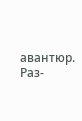авантюр. Раз-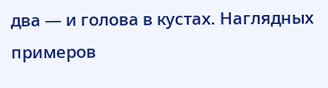два — и голова в кустах. Наглядных примеров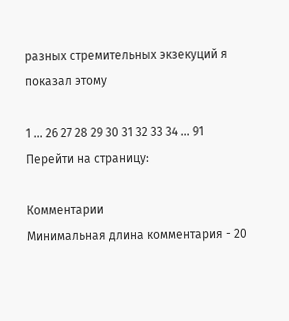разных стремительных экзекуций я показал этому

1 ... 26 27 28 29 30 31 32 33 34 ... 91
Перейти на страницу:

Комментарии
Минимальная длина комментария - 20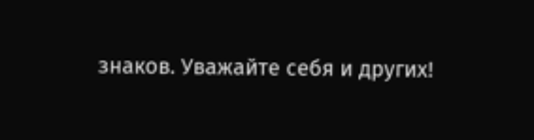знаков. Уважайте себя и других!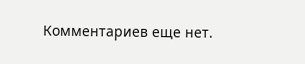Комментариев еще нет.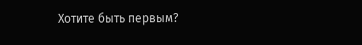Хотите быть первым?